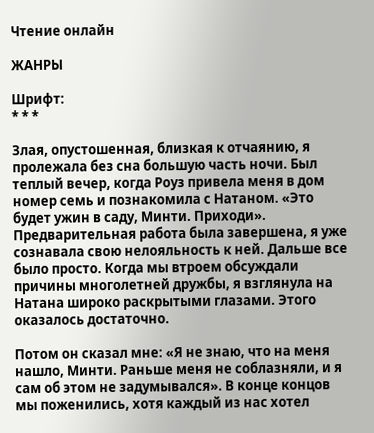Чтение онлайн

ЖАНРЫ

Шрифт:
* * *

Злая, опустошенная, близкая к отчаянию, я пролежала без сна большую часть ночи. Был теплый вечер, когда Роуз привела меня в дом номер семь и познакомила с Натаном. «Это будет ужин в саду, Минти. Приходи». Предварительная работа была завершена, я уже сознавала свою нелояльность к ней. Дальше все было просто. Когда мы втроем обсуждали причины многолетней дружбы, я взглянула на Натана широко раскрытыми глазами. Этого оказалось достаточно.

Потом он сказал мне: «Я не знаю, что на меня нашло, Минти. Раньше меня не соблазняли, и я сам об этом не задумывался». В конце концов мы поженились, хотя каждый из нас хотел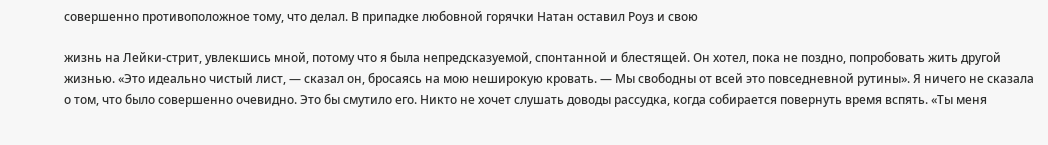совершенно противоположное тому, что делал. В припадке любовной горячки Натан оставил Роуз и свою

жизнь на Лейки-стрит, увлекшись мной, потому что я была непредсказуемой, спонтанной и блестящей. Он хотел, пока не поздно, попробовать жить другой жизнью. «Это идеально чистый лист, — сказал он, бросаясь на мою неширокую кровать. — Мы свободны от всей это повседневной рутины». Я ничего не сказала о том, что было совершенно очевидно. Это бы смутило его. Никто не хочет слушать доводы рассудка, когда собирается повернуть время вспять. «Ты меня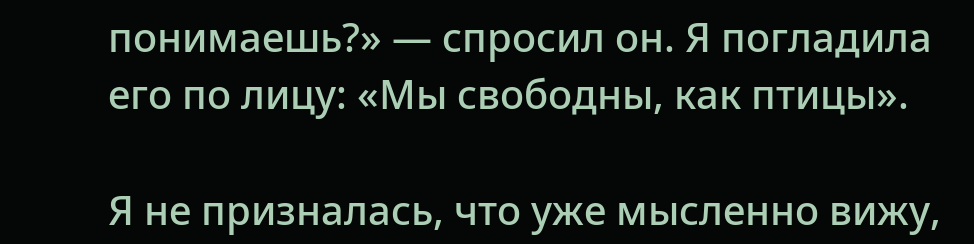понимаешь?» — спросил он. Я погладила его по лицу: «Мы свободны, как птицы».

Я не призналась, что уже мысленно вижу,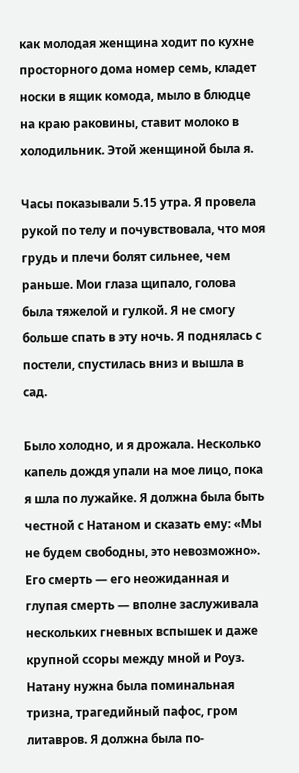как молодая женщина ходит по кухне просторного дома номер семь, кладет носки в ящик комода, мыло в блюдце на краю раковины, ставит молоко в холодильник. Этой женщиной была я.

Часы показывали 5.15 утра. Я провела рукой по телу и почувствовала, что моя грудь и плечи болят сильнее, чем раньше. Мои глаза щипало, голова была тяжелой и гулкой. Я не смогу больше спать в эту ночь. Я поднялась с постели, спустилась вниз и вышла в сад.

Было холодно, и я дрожала. Несколько капель дождя упали на мое лицо, пока я шла по лужайке. Я должна была быть честной с Натаном и сказать ему: «Мы не будем свободны, это невозможно». Его смерть — его неожиданная и глупая смерть — вполне заслуживала нескольких гневных вспышек и даже крупной ссоры между мной и Роуз. Натану нужна была поминальная тризна, трагедийный пафос, гром литавров. Я должна была по-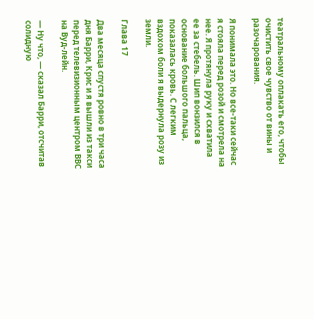театральному оплакать его, чтобы очистить свое чувство от вины и разочарования.

Я понимала это. Но все-таки сейчас я стояла перед розой и смотрела на нее. Я протянула руку и схватила ее за стебель. Шип вонзился в основание большого пальца, показалась кровь. С легким вздохом боли я выдернула розу из земли.

Глава 17

Два месяца спустя ровно в три часа дня Барри, Крис и я вышли из такси перед телевизионным центром ВВС на Вуд-лейн.

— Ну что, — сказал Барри, отсчитав солидную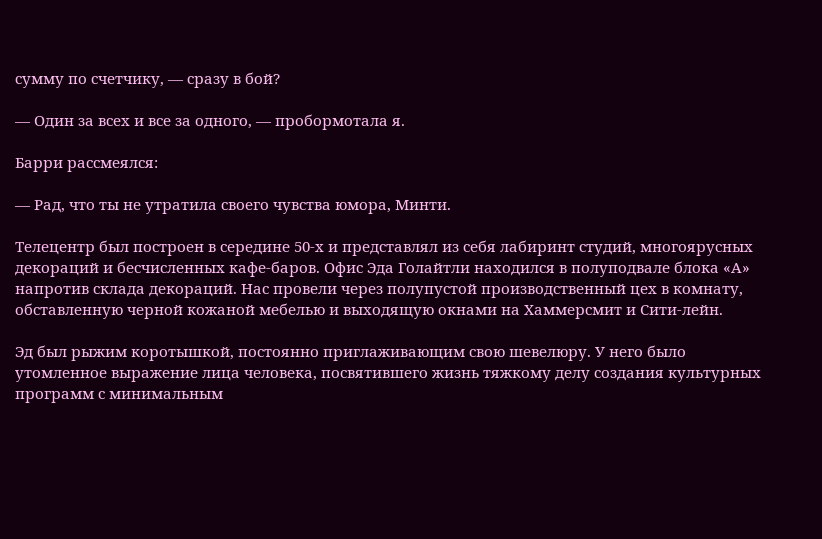сумму по счетчику, — сразу в бой?

— Один за всех и все за одного, — пробормотала я.

Барри рассмеялся:

— Рад, что ты не утратила своего чувства юмора, Минти.

Телецентр был построен в середине 50-х и представлял из себя лабиринт студий, многоярусных декораций и бесчисленных кафе-баров. Офис Эда Голайтли находился в полуподвале блока «А» напротив склада декораций. Нас провели через полупустой производственный цех в комнату, обставленную черной кожаной мебелью и выходящую окнами на Хаммерсмит и Сити-лейн.

Эд был рыжим коротышкой, постоянно приглаживающим свою шевелюру. У него было утомленное выражение лица человека, посвятившего жизнь тяжкому делу создания культурных программ с минимальным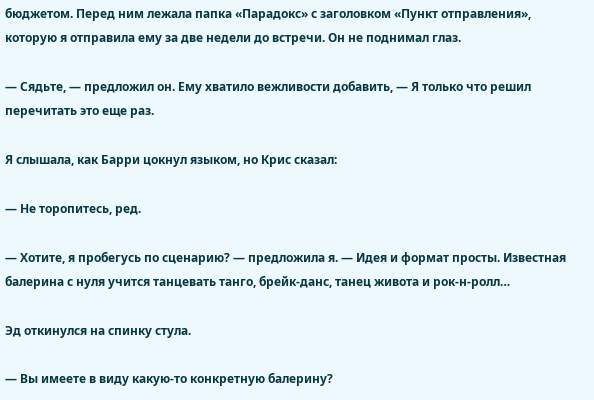бюджетом. Перед ним лежала папка «Парадокс» с заголовком «Пункт отправления», которую я отправила ему за две недели до встречи. Он не поднимал глаз.

— Сядьте, — предложил он. Ему хватило вежливости добавить, — Я только что решил перечитать это еще раз.

Я слышала, как Барри цокнул языком, но Крис сказал:

— Не торопитесь, ред.

— Хотите, я пробегусь по сценарию? — предложила я. — Идея и формат просты. Известная балерина с нуля учится танцевать танго, брейк-данс, танец живота и рок-н-ролл…

Эд откинулся на спинку стула.

— Вы имеете в виду какую-то конкретную балерину?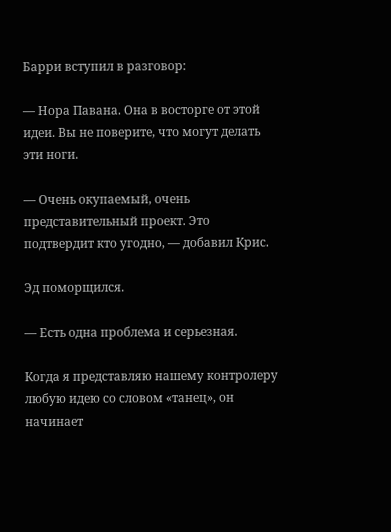Барри вступил в разговор:

— Нора Павана. Она в восторге от этой идеи. Вы не поверите, что могут делать эти ноги.

— Очень окупаемый, очень представительный проект. Это подтвердит кто угодно, — добавил Крис.

Эд поморщился.

— Есть одна проблема и серьезная.

Когда я представляю нашему контролеру любую идею со словом «танец», он начинает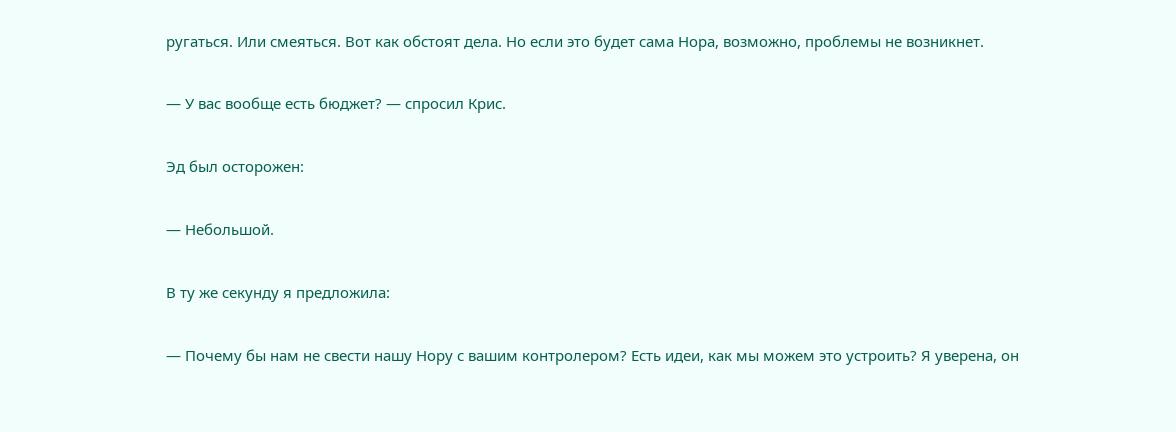ругаться. Или смеяться. Вот как обстоят дела. Но если это будет сама Нора, возможно, проблемы не возникнет.

— У вас вообще есть бюджет? — спросил Крис.

Эд был осторожен:

— Небольшой.

В ту же секунду я предложила:

— Почему бы нам не свести нашу Нору с вашим контролером? Есть идеи, как мы можем это устроить? Я уверена, он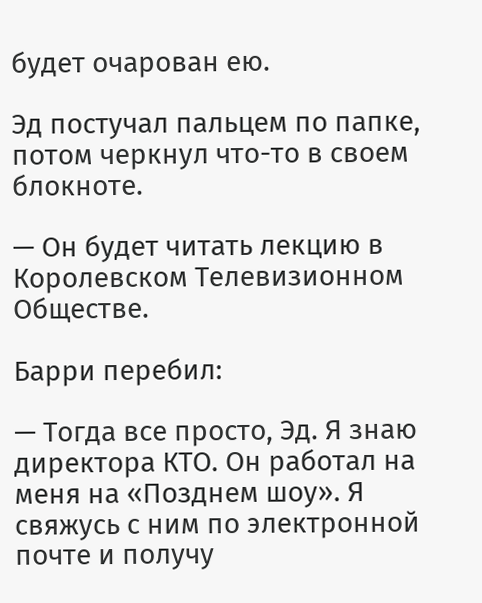будет очарован ею.

Эд постучал пальцем по папке, потом черкнул что-то в своем блокноте.

— Он будет читать лекцию в Королевском Телевизионном Обществе.

Барри перебил:

— Тогда все просто, Эд. Я знаю директора КТО. Он работал на меня на «Позднем шоу». Я свяжусь с ним по электронной почте и получу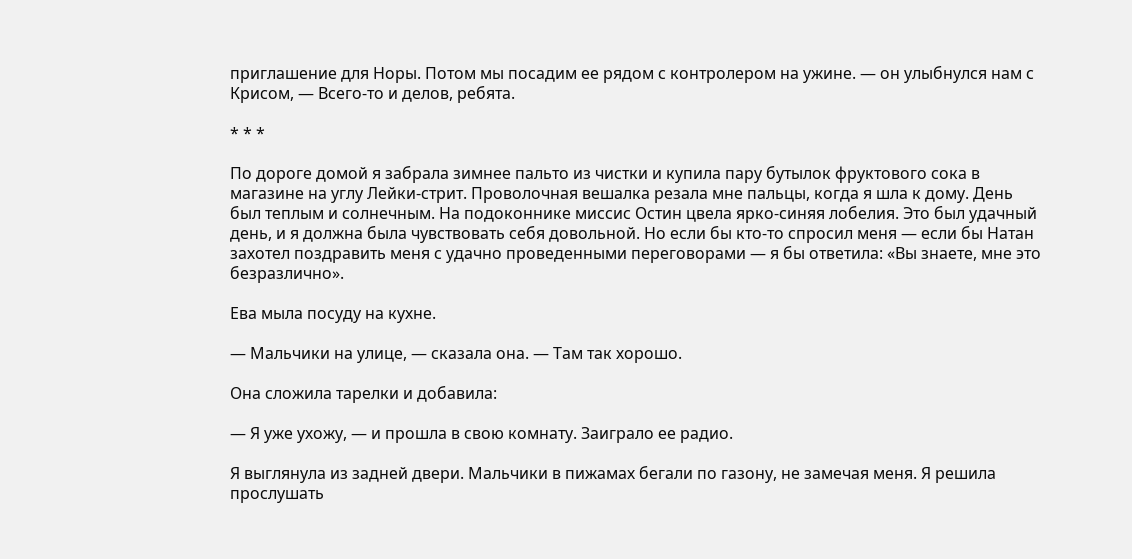приглашение для Норы. Потом мы посадим ее рядом с контролером на ужине. — он улыбнулся нам с Крисом, — Всего-то и делов, ребята.

* * *

По дороге домой я забрала зимнее пальто из чистки и купила пару бутылок фруктового сока в магазине на углу Лейки-стрит. Проволочная вешалка резала мне пальцы, когда я шла к дому. День был теплым и солнечным. На подоконнике миссис Остин цвела ярко-синяя лобелия. Это был удачный день, и я должна была чувствовать себя довольной. Но если бы кто-то спросил меня — если бы Натан захотел поздравить меня с удачно проведенными переговорами — я бы ответила: «Вы знаете, мне это безразлично».

Ева мыла посуду на кухне.

— Мальчики на улице, — сказала она. — Там так хорошо.

Она сложила тарелки и добавила:

— Я уже ухожу, — и прошла в свою комнату. Заиграло ее радио.

Я выглянула из задней двери. Мальчики в пижамах бегали по газону, не замечая меня. Я решила прослушать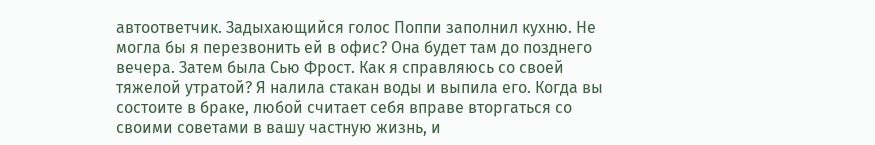автоответчик. Задыхающийся голос Поппи заполнил кухню. Не могла бы я перезвонить ей в офис? Она будет там до позднего вечера. Затем была Сью Фрост. Как я справляюсь со своей тяжелой утратой? Я налила стакан воды и выпила его. Когда вы состоите в браке, любой считает себя вправе вторгаться со своими советами в вашу частную жизнь, и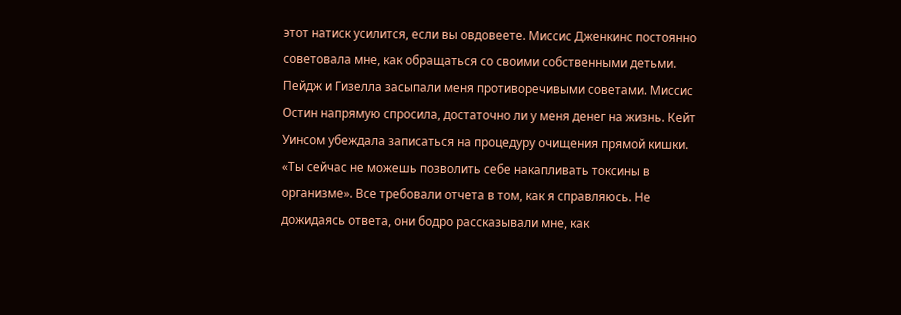этот натиск усилится, если вы овдовеете. Миссис Дженкинс постоянно советовала мне, как обращаться со своими собственными детьми. Пейдж и Гизелла засыпали меня противоречивыми советами. Миссис Остин напрямую спросила, достаточно ли у меня денег на жизнь. Кейт Уинсом убеждала записаться на процедуру очищения прямой кишки. «Ты сейчас не можешь позволить себе накапливать токсины в организме». Все требовали отчета в том, как я справляюсь. Не дожидаясь ответа, они бодро рассказывали мне, как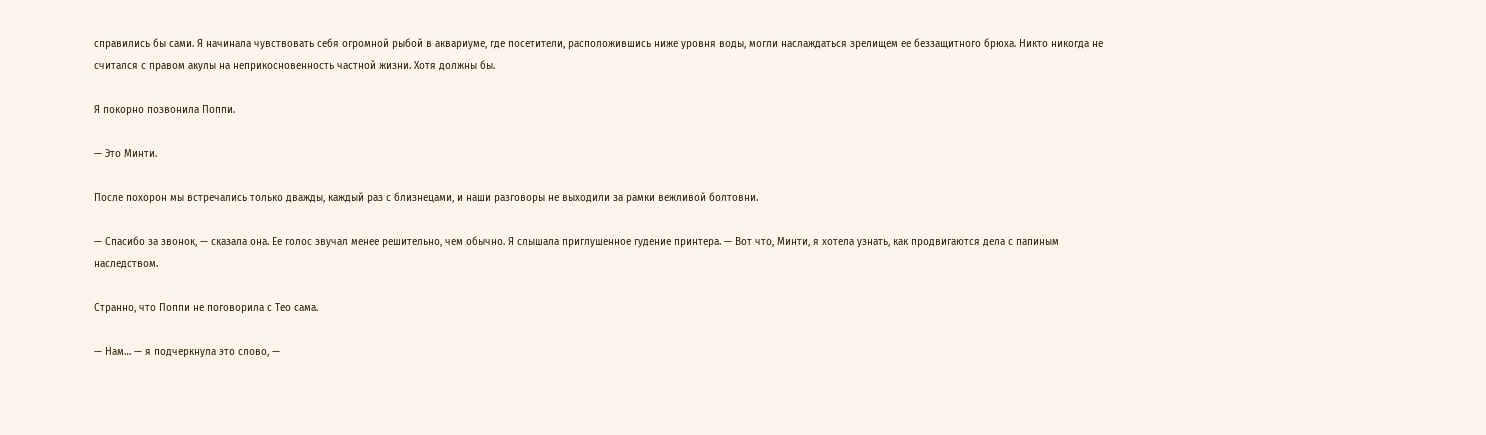справились бы сами. Я начинала чувствовать себя огромной рыбой в аквариуме, где посетители, расположившись ниже уровня воды, могли наслаждаться зрелищем ее беззащитного брюха. Никто никогда не считался с правом акулы на неприкосновенность частной жизни. Хотя должны бы.

Я покорно позвонила Поппи.

— Это Минти.

После похорон мы встречались только дважды, каждый раз с близнецами, и наши разговоры не выходили за рамки вежливой болтовни.

— Спасибо за звонок, — сказала она. Ее голос звучал менее решительно, чем обычно. Я слышала приглушенное гудение принтера. — Вот что, Минти, я хотела узнать, как продвигаются дела с папиным наследством.

Странно, что Поппи не поговорила с Тео сама.

— Нам… — я подчеркнула это слово, —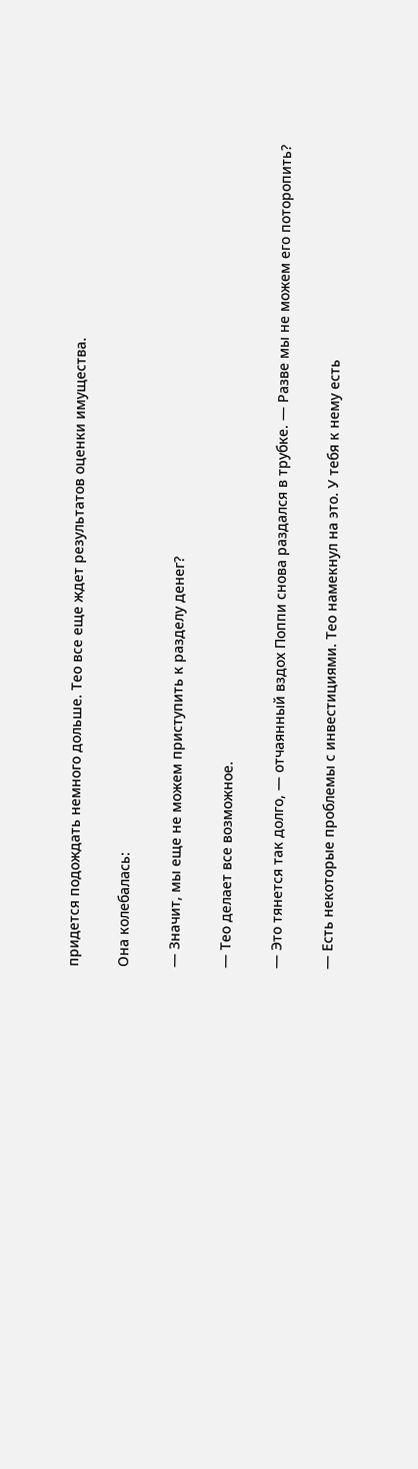придется подождать немного дольше. Тео все еще ждет результатов оценки имущества.

Она колебалась:

— Значит, мы еще не можем приступить к разделу денег?

— Тео делает все возможное.

— Это тянется так долго, — отчаянный вздох Поппи снова раздался в трубке. — Разве мы не можем его поторопить?

— Есть некоторые проблемы с инвестициями. Тео намекнул на это. У тебя к нему есть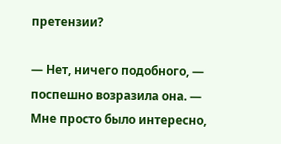претензии?

— Нет, ничего подобного, — поспешно возразила она. — Мне просто было интересно,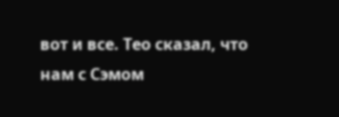вот и все. Тео сказал, что нам с Сэмом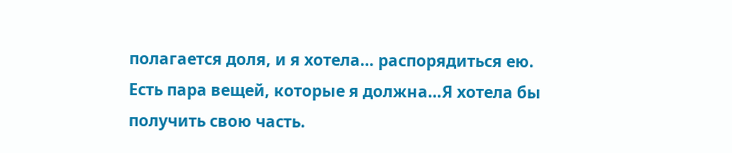полагается доля, и я хотела… распорядиться ею. Есть пара вещей, которые я должна…Я хотела бы получить свою часть.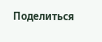Поделиться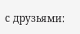с друзьями: